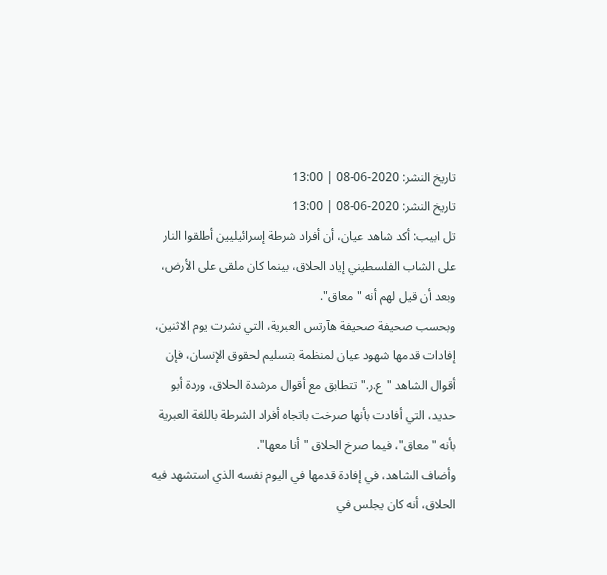تاريخ النشر: 2020-06-08 | 13:00
تاريخ النشر: 2020-06-08 | 13:00
تل ابيب: أكد شاهد عيان، أن أفراد شرطة إسرائيليين أطلقوا النار على الشاب الفلسطيني إياد الحلاق، بينما كان ملقى على الأرض، وبعد أن قيل لهم أنه "معاق".
وبحسب صحيفة صحيفة هآرتس العبرية، التي نشرت يوم الاثنين، إفادات قدمها شهود عيان لمنظمة بتسليم لحقوق الإنسان، فإن أقوال الشاهد "ع.ر." تتطابق مع أقوال مرشدة الحلاق، وردة أبو حديد، التي أفادت بأنها صرخت باتجاه أفراد الشرطة باللغة العبرية بأنه "معاق"، فيما صرخ الحلاق "أنا معها".
وأضاف الشاهد، في إفادة قدمها في اليوم نفسه الذي استشهد فيه الحلاق، أنه كان يجلس في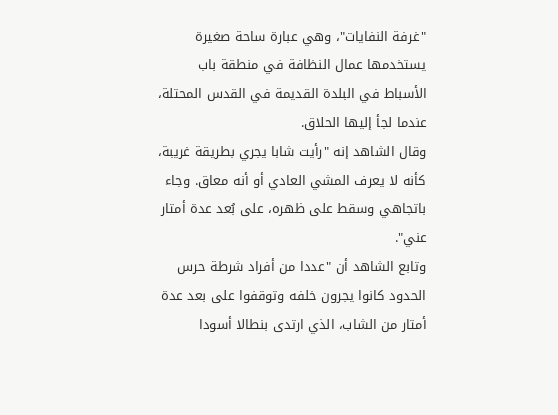"غرفة النفايات"، وهي عبارة ساحة صغيرة يستخدمها عمال النظافة في منطقة باب الأسباط في البلدة القديمة في القدس المحتلة، عندما لجأ إليها الحلاق.
وقال الشاهد إنه "رأيت شابا يجري بطريقة غريبة، كأنه لا يعرف المشي العادي أو أنه معاق. وجاء باتجاهي وسقط على ظهره، على بُعد عدة أمتار عني".
وتابع الشاهد أن "عددا من أفراد شرطة حرس الحدود كانوا يجرون خلفه وتوقفوا على بعد عدة أمتار من الشاب، الذي ارتدى بنطالا أسودا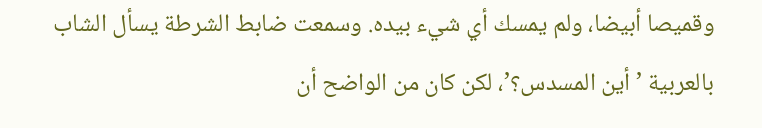وقميصا أبيضا، ولم يمسك أي شيء بيده. وسمعت ضابط الشرطة يسأل الشاب بالعربية ’أين المسدس؟’، لكن كان من الواضح أن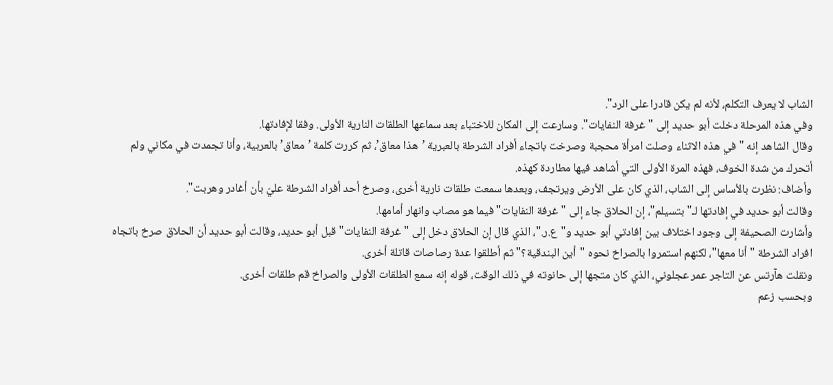الشاب لا يعرف التكلم، لأنه لم يكن قادرا على الرد".
وفي هذه المرحلة دخلت أبو حديد إلى "غرفة النفايات". وسارعت إلى المكان للاختباء بعد سماعها الطلقات النارية الأولى. وفقا لإفادتها.
وقال الشاهد إنه "في هذه الاثناء وصلت امرأة محجبة وصرخت باتجاء أفراد الشرطة بالعبرية ’هذا معاق’، ثم كررت كلمة ’معاق’ بالعربية، وأنا تجمدت في مكاني ولم أتحرك من شدة الخوف، فهذه المرة الأولى التي أشاهد فيها مطاردة كهذه.
وأضاف: نظرت بالأساس إلى الشاب، الذي كان على الأرض ويرتجف، وبعدها سمعت طلقات نارية أخرى، وصرخ أحد أفراد الشرطة عليّ بأن أغادر وهربت".
وقالت أبو حديد في إفادتها لـ"بتسيلم"، إن الحلاق جاء إلى "غرفة النفايات" فيما هو مصاب وانهار أمامها.
وأشارت الصحيفة إلى وجود اختلاف بين إفادتي أبو حديد و"ع.ر."، الذي قال إن الحلاق دخل إلى "غرفة النفايات" قبل أبو حديد، وقالت أبو حديد أن الحلاق صرخ باتجاه افراد الشرطة "أنا معها"، لكنهم استمروا بالصراخ نحوه "أين البندقية؟" ثم أطلقوا عدة رصاصات قاتلة أخرى.
ونقلت هآرتس عن التاجر عمر عجلوني، الذي كان متجها إلى حانوته في ذلك الوقت، قوله إنه سمع الطلقات الأولى والصراخ قم طلقات أخرى.
وبحسب زعم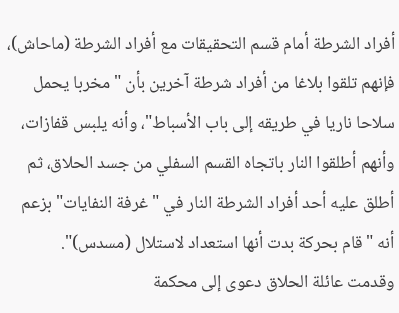أفراد الشرطة أمام قسم التحقيقات مع أفراد الشرطة (ماحاش)، فإنهم تلقوا بلاغا من أفراد شرطة آخرين بأن "مخربا يحمل سلاحا ناريا في طريقه إلى باب الأسباط"، وأنه يلبس قفازات، وأنهم أطلقوا النار باتجاه القسم السفلي من جسد الحلاق، ثم أطلق عليه أحد أفراد الشرطة النار في "غرفة النفايات" بزعم أنه "قام بحركة بدت أنها استعداد لاستلال (مسدس)".
وقدمت عائلة الحلاق دعوى إلى محكمة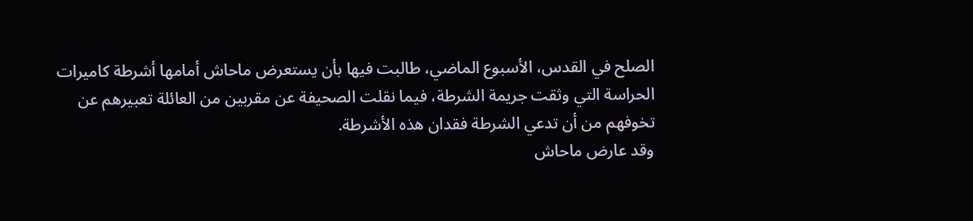الصلح في القدس، الأسبوع الماضي، طالبت فيها بأن يستعرض ماحاش أمامها أشرطة كاميرات الحراسة التي وثقت جريمة الشرطة، فيما نقلت الصحيفة عن مقربين من العائلة تعبيرهم عن تخوفهم من أن تدعي الشرطة فقدان هذه الأشرطة.
وقد عارض ماحاش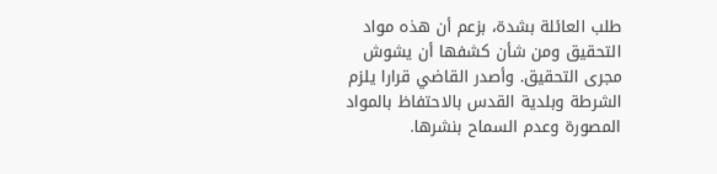طلب العائلة بشدة، بزعم أن هذه مواد التحقيق ومن شأن كشفها أن يشوش مجرى التحقيق. وأصدر القاضي قرارا يلزم الشرطة وبلدية القدس بالاحتفاظ بالمواد المصورة وعدم السماح بنشرها.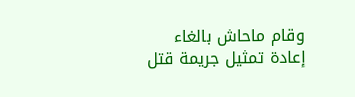وقام ماحاش بالغاء إعادة تمثيل جريمة قتل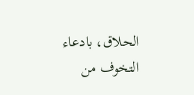الحلاق، بادعاء التخوف من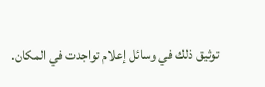توثيق ذلك في وسائل إعلام تواجدت في المكان.